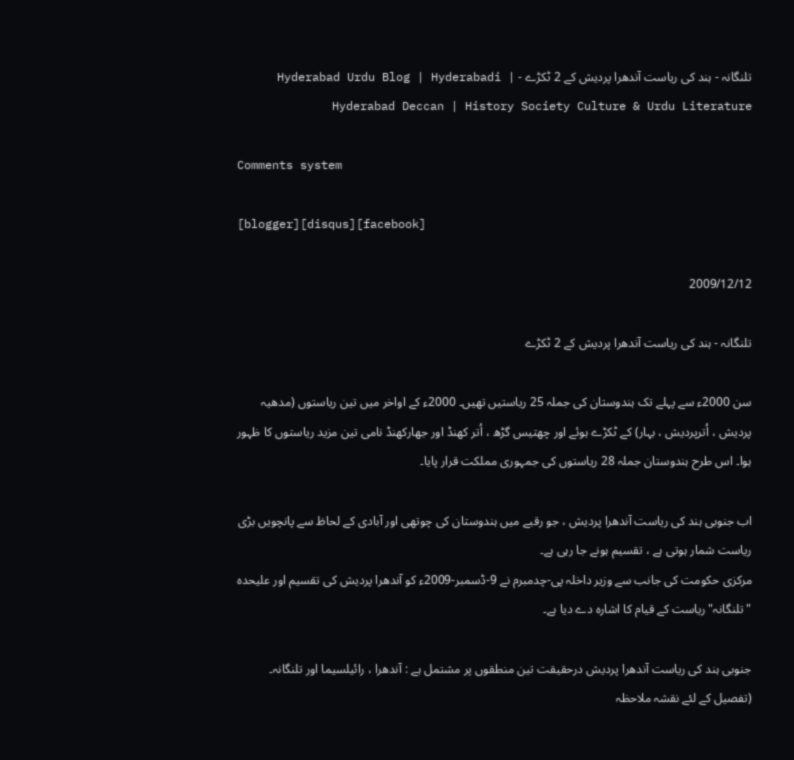تلنگانہ - ہند کی ریاست آندھرا پردیش کے 2 ٹکڑے - Hyderabad Urdu Blog | Hyderabadi | Hyderabad Deccan | History Society Culture & Urdu Literature

Comments system

[blogger][disqus][facebook]

2009/12/12

تلنگانہ - ہند کی ریاست آندھرا پردیش کے 2 ٹکڑے

سن 2000ء سے پہلے تک ہندوستان کی جملہ 25 ریاستیں تھیں۔ 2000ء کے اواخر میں تین ریاستوں (مدھیہ پردیش ، اُترپردیش ، بہار) کے ٹکڑے ہوئے اور چھتیس گڑھ ، اُتر کھنڈ اور جھارکھنڈ نامی تین مزید ریاستوں کا ظہور ہوا۔ اس طرح ہندوستان جملہ 28 ریاستوں کی جمہوری مملکت قرار پایا۔

اب جنوبی ہند کی ریاست آندھرا پردیش ، جو رقبے میں ہندوستان کی چوتھی اور آبادی کے لحاظ سے پانچویں بڑی ریاست شمار ہوتی ہے ، تقسیم ہونے جا رہی ہے۔
مرکزی حکومت کی جانب سے وزیر داخلہ پی-چدمبرم نے 9-ڈسمبر-2009ء کو آندھرا پردیش کی تقسیم اور علیحدہ "تلنگانہ" ریاست کے قیام کا اشارہ دے دیا ہے۔

جنوبی ہند کی ریاست آندھرا پردیش درحقیقت تین منطقوں پر مشتمل ہے : آندھرا ، رائیلسیما اور تلنگانہ۔ (تفصیل کے لئے نقشہ ملاحظہ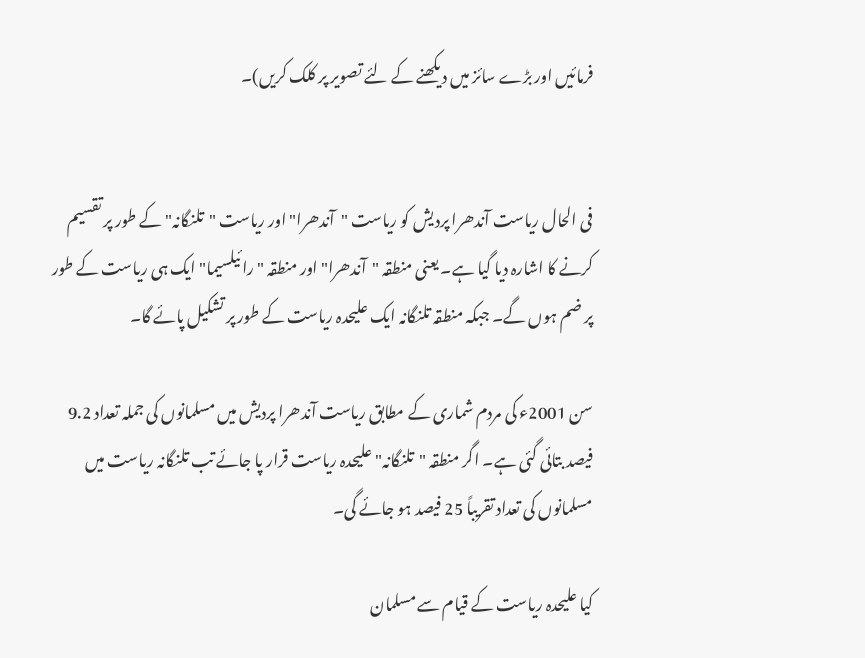فرمائیں اور بڑے سائز میں دیکھنے کے لئے تصویر پر کلک کریں)۔


فی الحال ریاست آندھرا پردیش کو ریاست "آندھرا" اور ریاست "تلنگانہ" کے طور پر تقسیم کرنے کا اشارہ دیا گیا ہے۔ یعنی منطقہ "آندھرا" اور منطقہ "رائیلسیما" ایک ہی ریاست کے طور پر ضم ہوں گے۔ جبکہ منطقہ تلنگانہ ایک علیحدہ ریاست کے طور پر تشکیل پائے گا۔

سن 2001ء کی مردم شماری کے مطابق ریاست آندھرا پردیش میں مسلمانوں کی جملہ تعداد 9.2 فیصد بتائی گئی ہے۔ اگر منطقہ "تلنگانہ" علیحدہ ریاست قرار پا جائے تب تلنگانہ ریاست میں مسلمانوں کی تعداد تقریباً 25 فیصد ہو جائے گی۔

کیا علیحدہ ریاست کے قیام سے مسلمان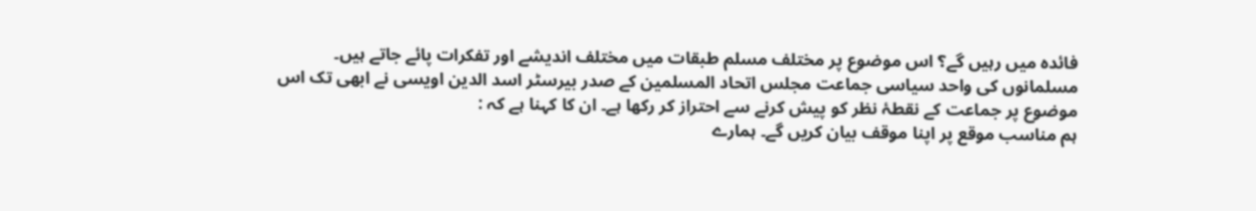فائدہ میں رہیں گے؟ اس موضوع پر مختلف مسلم طبقات میں مختلف اندیشے اور تفکرات پائے جاتے ہیں۔
مسلمانوں کی واحد سیاسی جماعت مجلس اتحاد المسلمین کے صدر بیرسٹر اسد الدین اویسی نے ابھی تک اس موضوع پر جماعت کے نقطۂ نظر کو پیش کرنے سے احتراز کر رکھا ہے۔ ان کا کہنا ہے کہ :
ہم مناسب موقع پر اپنا موقف بیان کریں گے۔ ہمارے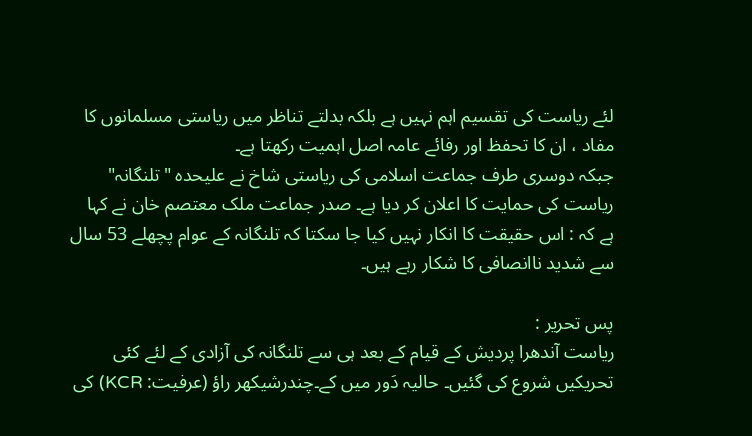لئے ریاست کی تقسیم اہم نہیں ہے بلکہ بدلتے تناظر میں ریاستی مسلمانوں کا مفاد ، ان کا تحفظ اور رفائے عامہ اصل اہمیت رکھتا ہے۔
جبکہ دوسری طرف جماعت اسلامی کی ریاستی شاخ نے علیحدہ "تلنگانہ" ریاست کی حمایت کا اعلان کر دیا ہے۔ صدر جماعت ملک معتصم خان نے کہا ہے کہ : اس حقیقت کا انکار نہیں کیا جا سکتا کہ تلنگانہ کے عوام پچھلے 53 سال سے شدید ناانصافی کا شکار رہے ہیں۔

پس تحریر :
ریاست آندھرا پردیش کے قیام کے بعد ہی سے تلنگانہ کی آزادی کے لئے کئی تحریکیں شروع کی گئیں۔ حالیہ دَور میں کے۔چندرشیکھر راؤ (عرفیت: KCR) کی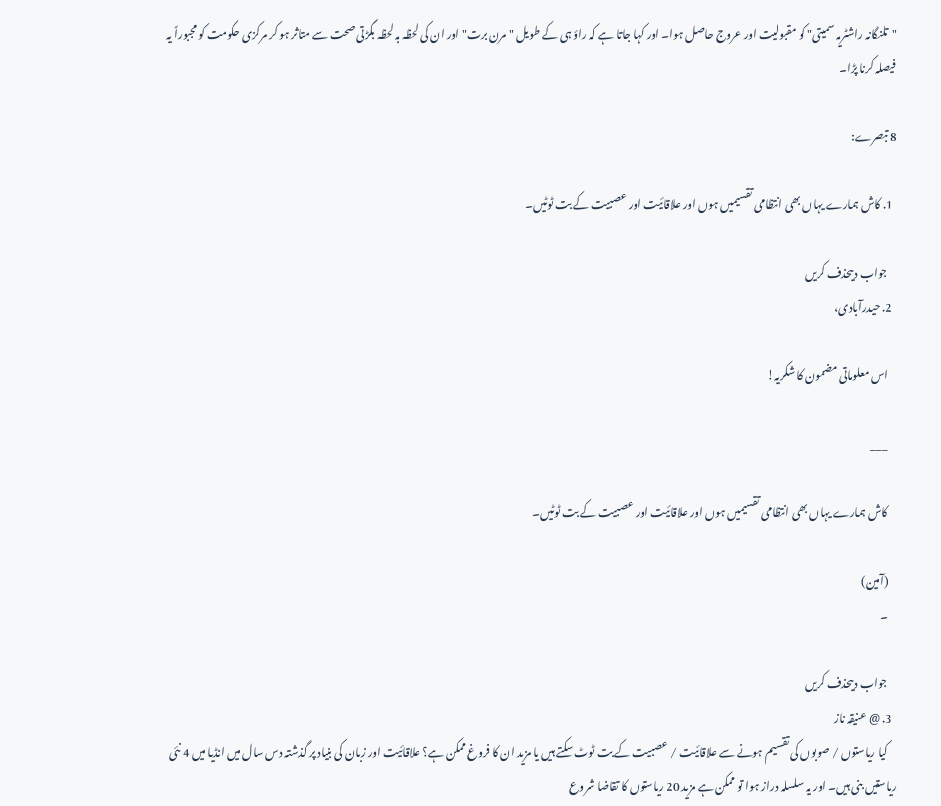"تلنگانہ راشٹریہ سمیتی" کو مقبولیت اور عروج حاصل ہوا۔ اور کہا جاتا ہے کہ راؤ ہی کے طویل "مرن برت" اور ان کی لحظہ بہ لحظہ بگڑتی صحت سے متاثر ہو کر مرکزی حکومت کو مجبوراً یہ فیصلہ کرنا پڑا۔

8 تبصرے:

  1. کاش ہمارے یہاں بھی انتظامی تقسیمیں ہوں اور علاقائیت اور عصبیت کے بت ٹوٹیں۔

    جواب دیںحذف کریں
  2. حیدرآبادی،

    اس معلوماتی مضمون کا شکریہ!

    ___

    کاش ہمارے یہاں بھی انتظامی تقسیمیں ہوں اور علاقائیت اور عصبیت کے بت ٹوٹیں۔

    (آمین)
    ۔

    جواب دیںحذف کریں
  3. @ عنیقہ ناز
    کیا ریاستوں / صوبوں کی تقسیم ہونے سے علاقائیت / عصبیت کے بت ٹوٹ سکتے ہیں یا مزید ان کا فروغ ممکن ہے؟ علاقائیت اور زبان کی بنیاد پر گذشتہ دس سال میں انڈیا میں 4 نئی ریاستیں بنی ہیں۔ اور یہ سلسلہ دراز ہوا تو ممکن ہے مزید 20 ریاستوں کا تقاضا شروع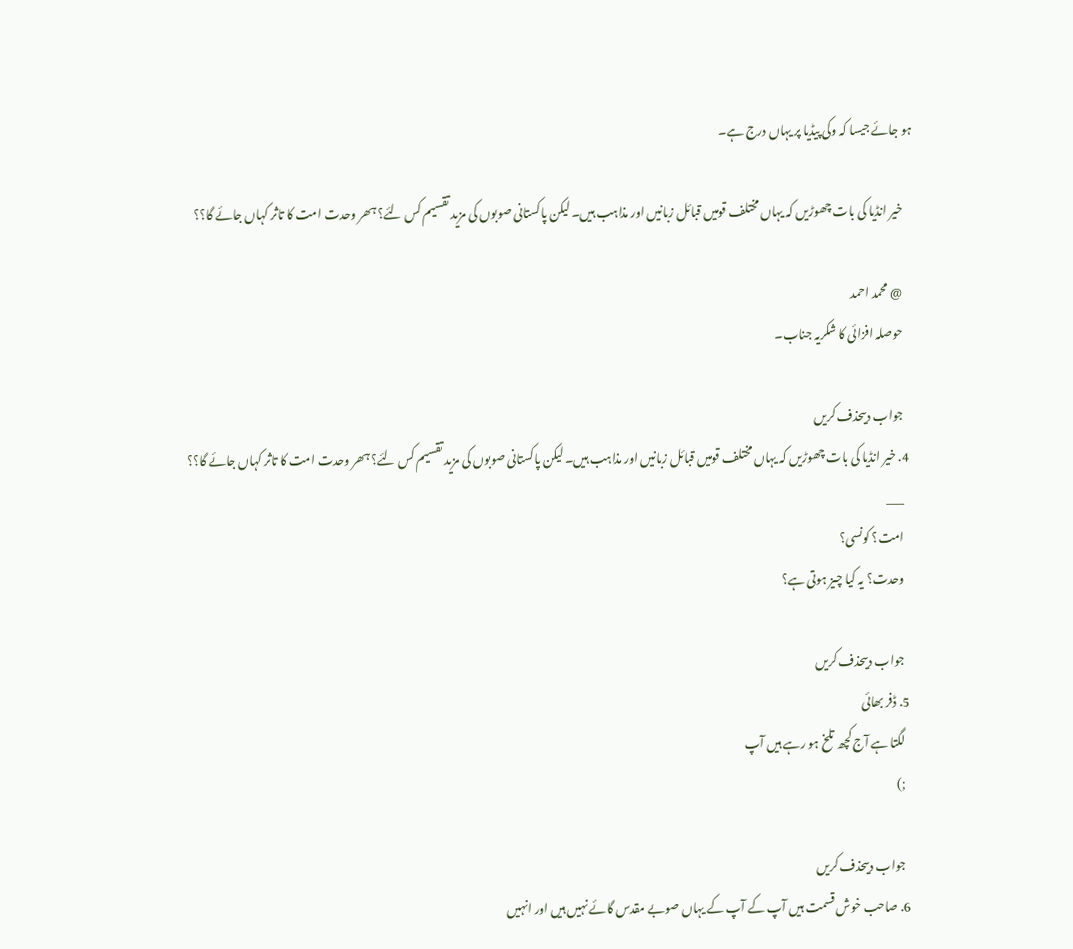ہو جائے جیسا کہ وکی پیڈیا پر یہاں درج ہے۔

    خیر انڈیا کی بات چھوڑیں کہ یہاں مختلف قومیں قبائل زبانیں اور مذاہب ہیں۔ لیکن پاکستانی صوبوں کی مزید تقسیم کس لئے؟ ہھر وحدت امت کا تاثر کہاں جائے گا؟؟

    @ محمد احمد
    حوصلہ افزائی کا شکریہ جناب۔

    جواب دیںحذف کریں
  4. خیر انڈیا کی بات چھوڑیں کہ یہاں مختلف قومیں قبائل زبانیں اور مذاہب ہیں۔ لیکن پاکستانی صوبوں کی مزید تقسیم کس لئے؟ ہھر وحدت امت کا تاثر کہاں جائے گا؟؟
    ___
    امت؟ کونسی؟
    وحدت؟ یہ کیا چیز ہوتی ہے؟

    جواب دیںحذف کریں
  5. ڈفر بھائی
    لگتا ہے آج کچھ تلخ ہو رہے ہیں آپ
    ;)

    جواب دیںحذف کریں
  6. صاحب خوش قسمت ہیں آپ کے آپ کے یہاں صوبے مقدس گائے نہیں ہیں اور انہیں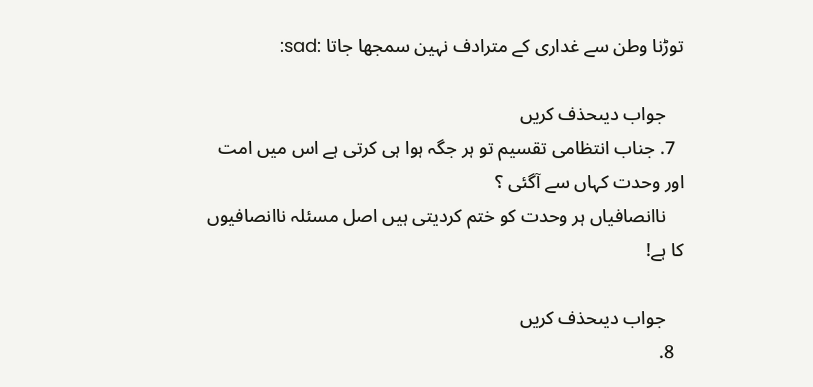توڑنا وطن سے غداری کے مترادف نہین سمجھا جاتا :sad:

    جواب دیںحذف کریں
  7. جناب انتظامی تقسیم تو ہر جگہ ہوا ہی کرتی ہے اس میں امت اور وحدت کہاں سے آگئی ؟
    ناانصافیاں ہر وحدت کو ختم کردیتی ہیں اصل مسئلہ ناانصافیوں کا ہے!

    جواب دیںحذف کریں
  8.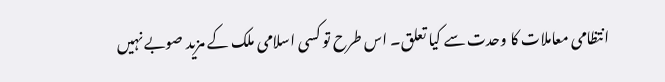انتظامی معاملات کا وحدت سے کیا تعلق۔ اس طرح تو کسی اسلامی ملک کے مزید صوبے نہیں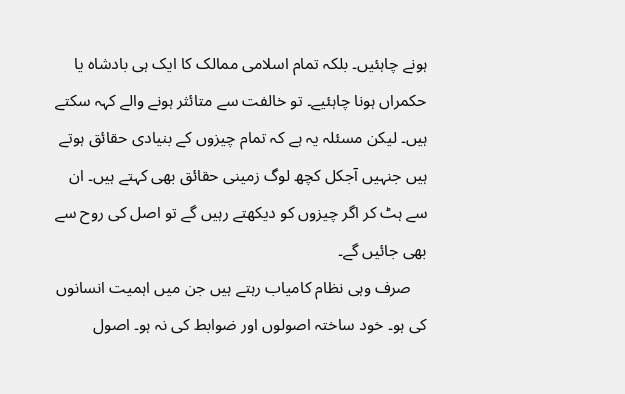ہونے چاہئیں۔ بلکہ تمام اسلامی ممالک کا ایک ہی بادشاہ یا حکمراں ہونا چاہئیے۔ تو خالفت سے متائثر ہونے والے کہہ سکتے ہیں۔ لیکن مسئلہ یہ ہے کہ تمام چیزوں کے بنیادی حقائق ہوتے ہیں جنہیں آجکل کچھ لوگ زمینی حقائق بھی کہتے ہیں۔ ان سے ہٹ کر اگر چیزوں کو دیکھتے رہیں گے تو اصل کی روح سے بھی جائیں گے۔
    صرف وہی نظام کامیاب رہتے ہیں جن میں اہمیت انسانوں کی ہو۔ خود ساختہ اصولوں اور ضوابط کی نہ ہو۔ اصول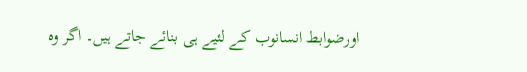اورضوابط انسانوب کے لئیے ہی بنائے جاتے ہیں۔ اگر وہ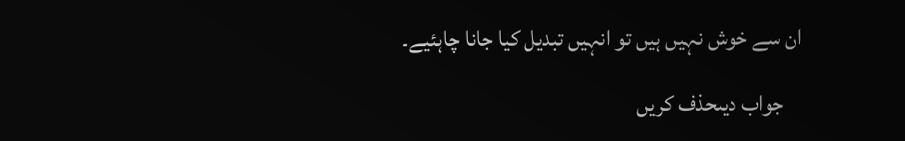ان سے خوش نہیں ہیں تو انہیں تبدیل کیا جانا چاہئیے۔

    جواب دیںحذف کریں